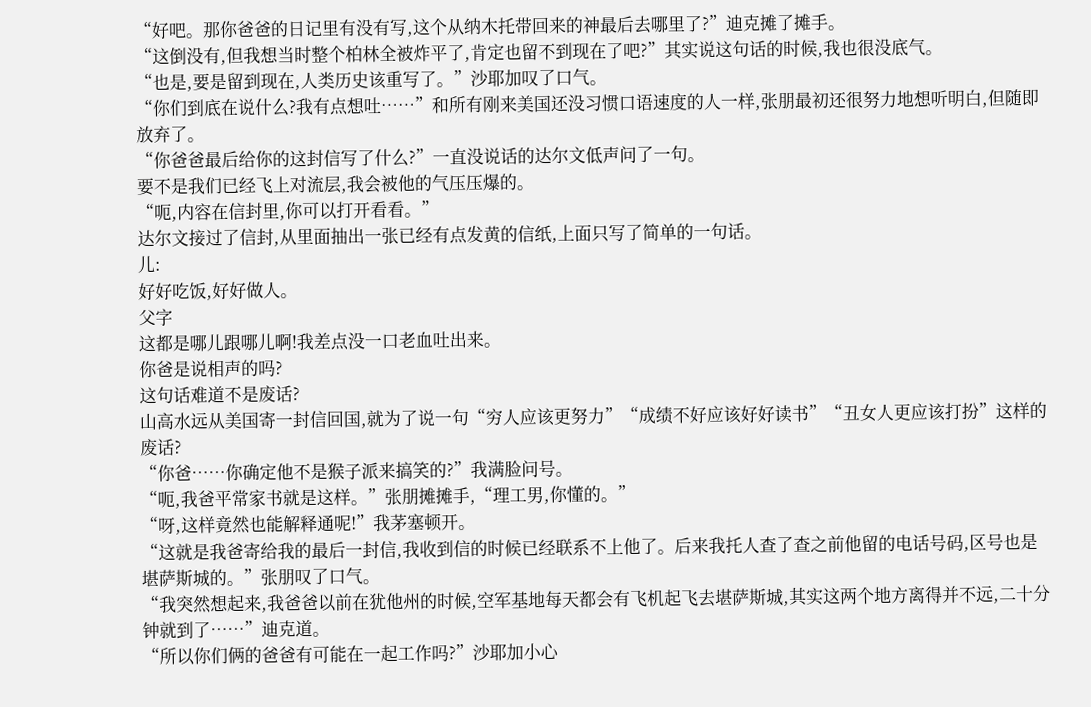“好吧。那你爸爸的日记里有没有写,这个从纳木托带回来的神最后去哪里了?”迪克摊了摊手。
“这倒没有,但我想当时整个柏林全被炸平了,肯定也留不到现在了吧?”其实说这句话的时候,我也很没底气。
“也是,要是留到现在,人类历史该重写了。”沙耶加叹了口气。
“你们到底在说什么?我有点想吐……”和所有刚来美国还没习惯口语速度的人一样,张朋最初还很努力地想听明白,但随即放弃了。
“你爸爸最后给你的这封信写了什么?”一直没说话的达尔文低声问了一句。
要不是我们已经飞上对流层,我会被他的气压压爆的。
“呃,内容在信封里,你可以打开看看。”
达尔文接过了信封,从里面抽出一张已经有点发黄的信纸,上面只写了简单的一句话。
儿:
好好吃饭,好好做人。
父字
这都是哪儿跟哪儿啊!我差点没一口老血吐出来。
你爸是说相声的吗?
这句话难道不是废话?
山高水远从美国寄一封信回国,就为了说一句“穷人应该更努力”“成绩不好应该好好读书”“丑女人更应该打扮”这样的废话?
“你爸……你确定他不是猴子派来搞笑的?”我满脸问号。
“呃,我爸平常家书就是这样。”张朋摊摊手,“理工男,你懂的。”
“呀,这样竟然也能解释通呢!”我茅塞顿开。
“这就是我爸寄给我的最后一封信,我收到信的时候已经联系不上他了。后来我托人查了查之前他留的电话号码,区号也是堪萨斯城的。”张朋叹了口气。
“我突然想起来,我爸爸以前在犹他州的时候,空军基地每天都会有飞机起飞去堪萨斯城,其实这两个地方离得并不远,二十分钟就到了……”迪克道。
“所以你们俩的爸爸有可能在一起工作吗?”沙耶加小心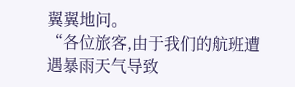翼翼地问。
“各位旅客,由于我们的航班遭遇暴雨天气导致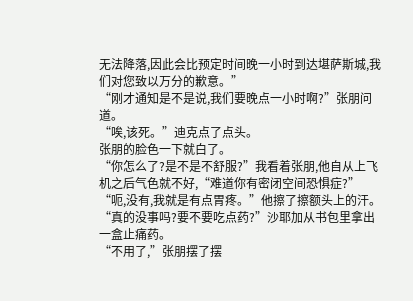无法降落,因此会比预定时间晚一小时到达堪萨斯城,我们对您致以万分的歉意。”
“刚才通知是不是说,我们要晚点一小时啊?”张朋问道。
“唉,该死。”迪克点了点头。
张朋的脸色一下就白了。
“你怎么了?是不是不舒服?”我看着张朋,他自从上飞机之后气色就不好,“难道你有密闭空间恐惧症?”
“呃,没有,我就是有点胃疼。”他擦了擦额头上的汗。
“真的没事吗?要不要吃点药?”沙耶加从书包里拿出一盒止痛药。
“不用了,”张朋摆了摆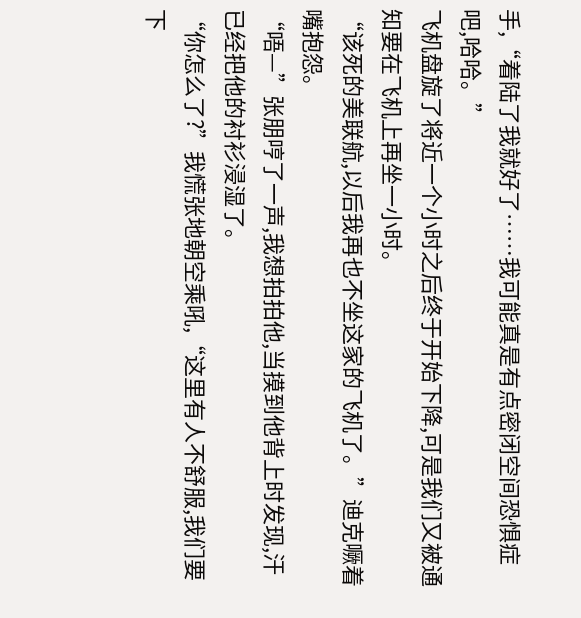手,“着陆了我就好了……我可能真是有点密闭空间恐惧症吧,哈哈。”
飞机盘旋了将近一个小时之后终于开始下降,可是我们又被通知要在飞机上再坐一小时。
“该死的美联航,以后我再也不坐这家的飞机了。”迪克噘着嘴抱怨。
“唔—”张朋哼了一声,我想拍拍他,当摸到他背上时发现,汗已经把他的衬衫浸湿了。
“你怎么了?”我慌张地朝空乘吼,“这里有人不舒服,我们要下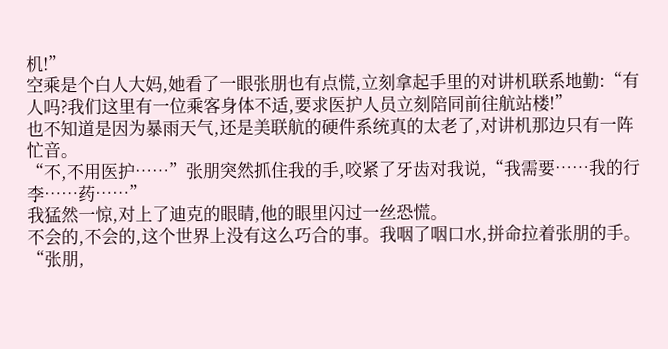机!”
空乘是个白人大妈,她看了一眼张朋也有点慌,立刻拿起手里的对讲机联系地勤:“有人吗?我们这里有一位乘客身体不适,要求医护人员立刻陪同前往航站楼!”
也不知道是因为暴雨天气,还是美联航的硬件系统真的太老了,对讲机那边只有一阵忙音。
“不,不用医护……”张朋突然抓住我的手,咬紧了牙齿对我说,“我需要……我的行李……药……”
我猛然一惊,对上了迪克的眼睛,他的眼里闪过一丝恐慌。
不会的,不会的,这个世界上没有这么巧合的事。我咽了咽口水,拼命拉着张朋的手。
“张朋,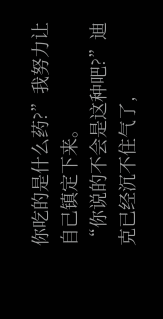你吃的是什么药?”我努力让自己镇定下来。
“你说的不会是这种吧?”迪克已经沉不住气了,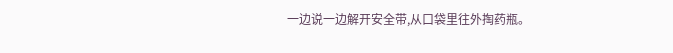一边说一边解开安全带,从口袋里往外掏药瓶。